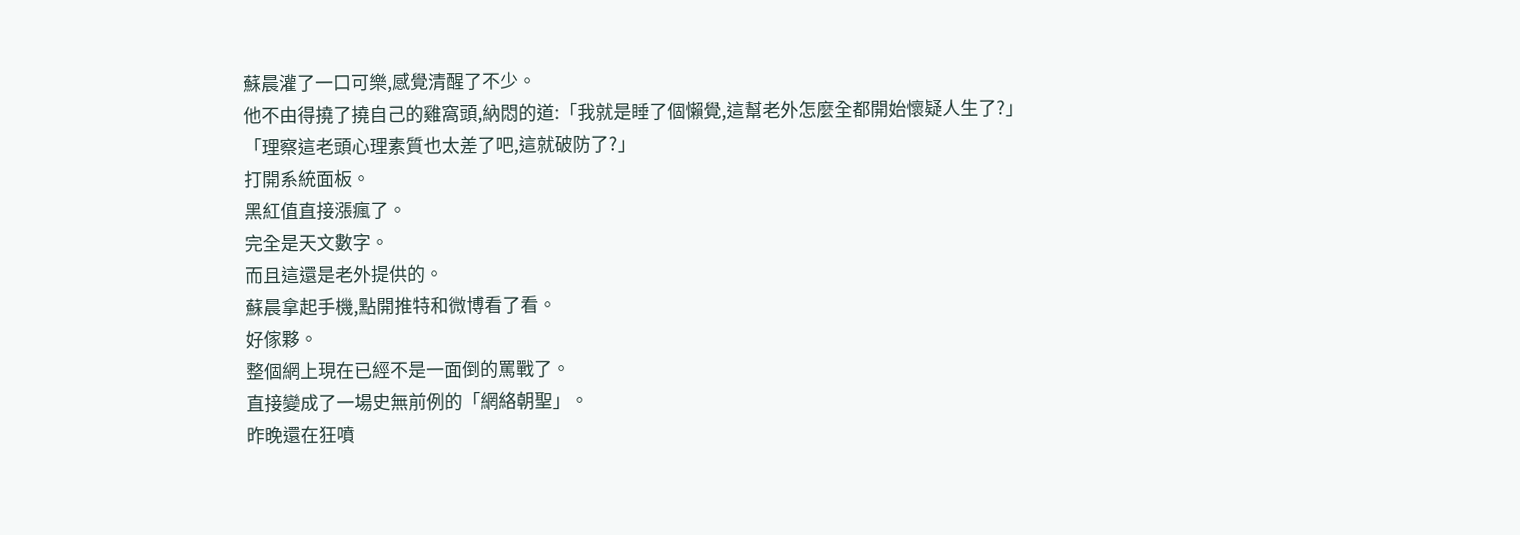蘇晨灌了一口可樂,感覺清醒了不少。
他不由得撓了撓自己的雞窩頭,納悶的道:「我就是睡了個懶覺,這幫老外怎麼全都開始懷疑人生了?」
「理察這老頭心理素質也太差了吧,這就破防了?」
打開系統面板。
黑紅值直接漲瘋了。
完全是天文數字。
而且這還是老外提供的。
蘇晨拿起手機,點開推特和微博看了看。
好傢夥。
整個網上現在已經不是一面倒的罵戰了。
直接變成了一場史無前例的「網絡朝聖」。
昨晚還在狂噴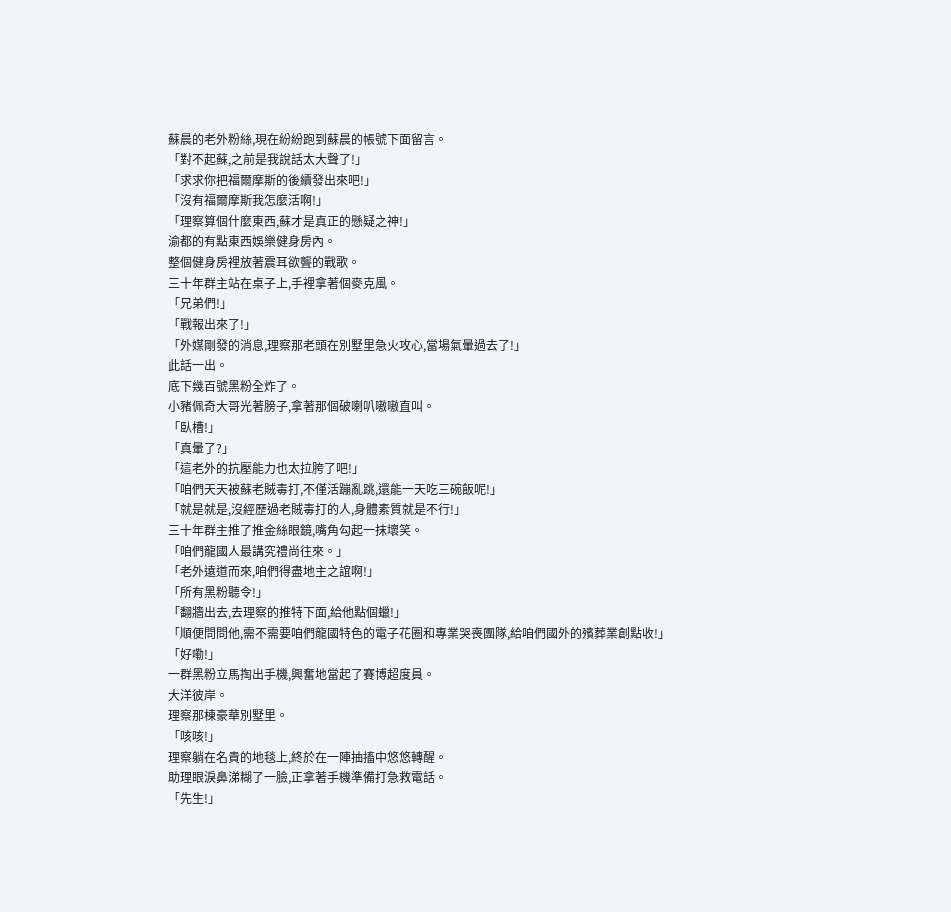蘇晨的老外粉絲,現在紛紛跑到蘇晨的帳號下面留言。
「對不起蘇,之前是我說話太大聲了!」
「求求你把福爾摩斯的後續發出來吧!」
「沒有福爾摩斯我怎麼活啊!」
「理察算個什麼東西,蘇才是真正的懸疑之神!」
渝都的有點東西娛樂健身房內。
整個健身房裡放著震耳欲聾的戰歌。
三十年群主站在桌子上,手裡拿著個麥克風。
「兄弟們!」
「戰報出來了!」
「外媒剛發的消息,理察那老頭在別墅里急火攻心,當場氣暈過去了!」
此話一出。
底下幾百號黑粉全炸了。
小豬佩奇大哥光著膀子,拿著那個破喇叭嗷嗷直叫。
「臥槽!」
「真暈了?」
「這老外的抗壓能力也太拉胯了吧!」
「咱們天天被蘇老賊毒打,不僅活蹦亂跳,還能一天吃三碗飯呢!」
「就是就是,沒經歷過老賊毒打的人,身體素質就是不行!」
三十年群主推了推金絲眼鏡,嘴角勾起一抹壞笑。
「咱們龍國人最講究禮尚往來。」
「老外遠道而來,咱們得盡地主之誼啊!」
「所有黑粉聽令!」
「翻牆出去,去理察的推特下面,給他點個蠟!」
「順便問問他,需不需要咱們龍國特色的電子花圈和專業哭喪團隊,給咱們國外的殯葬業創點收!」
「好嘞!」
一群黑粉立馬掏出手機,興奮地當起了賽博超度員。
大洋彼岸。
理察那棟豪華別墅里。
「咳咳!」
理察躺在名貴的地毯上,終於在一陣抽搐中悠悠轉醒。
助理眼淚鼻涕糊了一臉,正拿著手機準備打急救電話。
「先生!」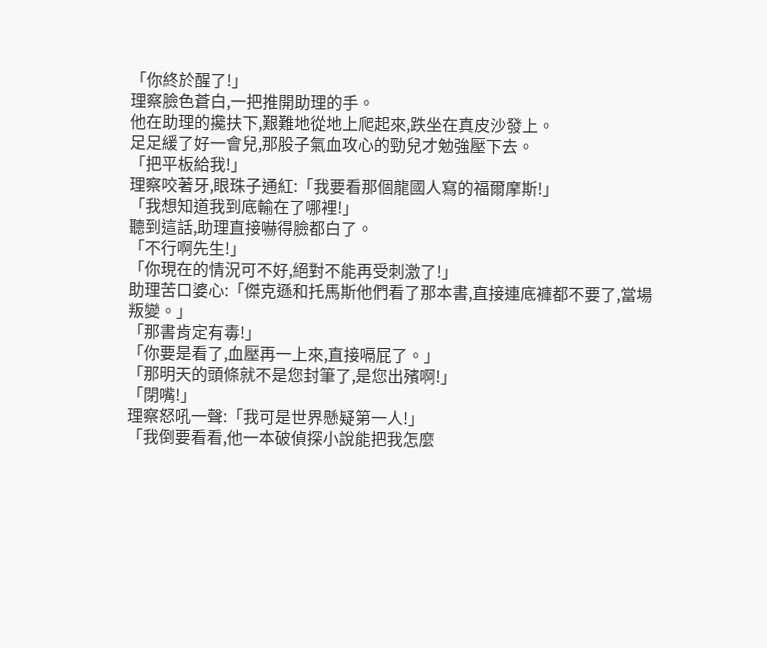「你終於醒了!」
理察臉色蒼白,一把推開助理的手。
他在助理的攙扶下,艱難地從地上爬起來,跌坐在真皮沙發上。
足足緩了好一會兒,那股子氣血攻心的勁兒才勉強壓下去。
「把平板給我!」
理察咬著牙,眼珠子通紅:「我要看那個龍國人寫的福爾摩斯!」
「我想知道我到底輸在了哪裡!」
聽到這話,助理直接嚇得臉都白了。
「不行啊先生!」
「你現在的情況可不好,絕對不能再受刺激了!」
助理苦口婆心:「傑克遜和托馬斯他們看了那本書,直接連底褲都不要了,當場叛變。」
「那書肯定有毒!」
「你要是看了,血壓再一上來,直接嗝屁了。」
「那明天的頭條就不是您封筆了,是您出殯啊!」
「閉嘴!」
理察怒吼一聲:「我可是世界懸疑第一人!」
「我倒要看看,他一本破偵探小說能把我怎麼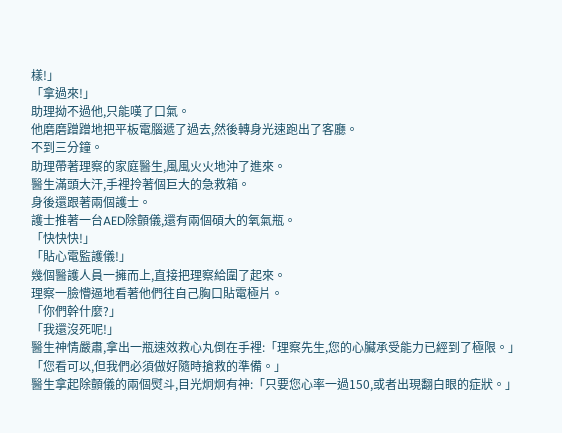樣!」
「拿過來!」
助理拗不過他,只能嘆了口氣。
他磨磨蹭蹭地把平板電腦遞了過去,然後轉身光速跑出了客廳。
不到三分鐘。
助理帶著理察的家庭醫生,風風火火地沖了進來。
醫生滿頭大汗,手裡拎著個巨大的急救箱。
身後還跟著兩個護士。
護士推著一台AED除顫儀,還有兩個碩大的氧氣瓶。
「快快快!」
「貼心電監護儀!」
幾個醫護人員一擁而上,直接把理察給圍了起來。
理察一臉懵逼地看著他們往自己胸口貼電極片。
「你們幹什麼?」
「我還沒死呢!」
醫生神情嚴肅,拿出一瓶速效救心丸倒在手裡:「理察先生,您的心臟承受能力已經到了極限。」
「您看可以,但我們必須做好隨時搶救的準備。」
醫生拿起除顫儀的兩個熨斗,目光炯炯有神:「只要您心率一過150,或者出現翻白眼的症狀。」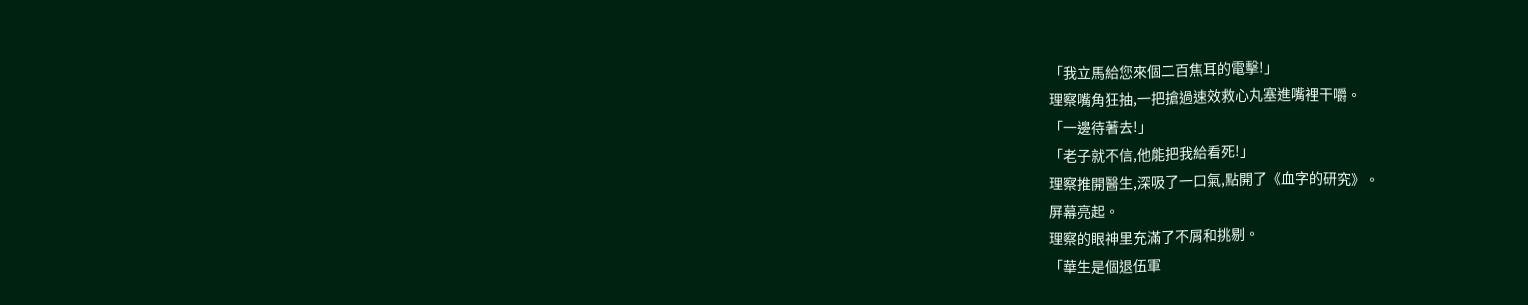「我立馬給您來個二百焦耳的電擊!」
理察嘴角狂抽,一把搶過速效救心丸塞進嘴裡干嚼。
「一邊待著去!」
「老子就不信,他能把我給看死!」
理察推開醫生,深吸了一口氣,點開了《血字的研究》。
屏幕亮起。
理察的眼神里充滿了不屑和挑剔。
「華生是個退伍軍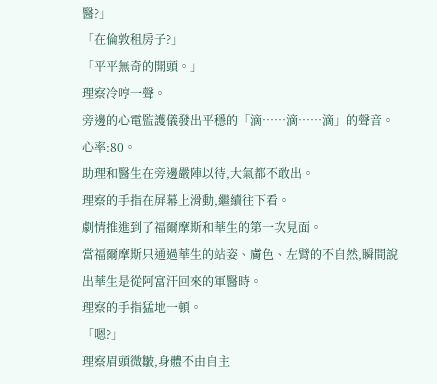醫?」
「在倫敦租房子?」
「平平無奇的開頭。」
理察冷哼一聲。
旁邊的心電監護儀發出平穩的「滴……滴……滴」的聲音。
心率:80。
助理和醫生在旁邊嚴陣以待,大氣都不敢出。
理察的手指在屏幕上滑動,繼續往下看。
劇情推進到了福爾摩斯和華生的第一次見面。
當福爾摩斯只通過華生的站姿、膚色、左臂的不自然,瞬間說出華生是從阿富汗回來的軍醫時。
理察的手指猛地一頓。
「嗯?」
理察眉頭微皺,身體不由自主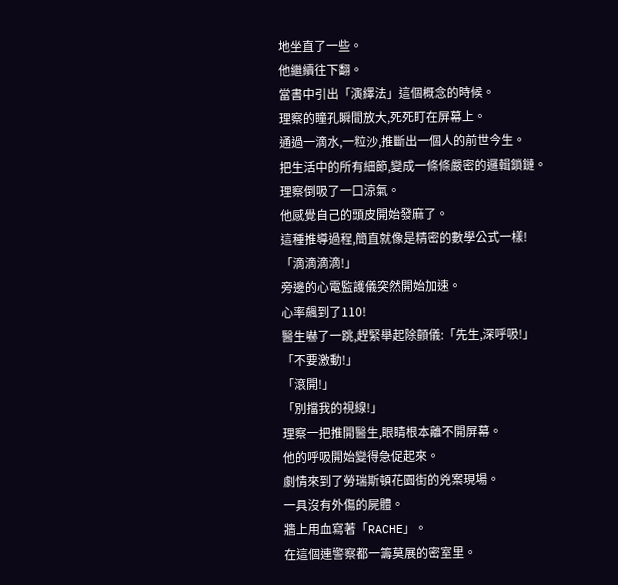地坐直了一些。
他繼續往下翻。
當書中引出「演繹法」這個概念的時候。
理察的瞳孔瞬間放大,死死盯在屏幕上。
通過一滴水,一粒沙,推斷出一個人的前世今生。
把生活中的所有細節,變成一條條嚴密的邏輯鎖鏈。
理察倒吸了一口涼氣。
他感覺自己的頭皮開始發麻了。
這種推導過程,簡直就像是精密的數學公式一樣!
「滴滴滴滴!」
旁邊的心電監護儀突然開始加速。
心率飆到了110!
醫生嚇了一跳,趕緊舉起除顫儀:「先生,深呼吸!」
「不要激動!」
「滾開!」
「別擋我的視線!」
理察一把推開醫生,眼睛根本離不開屏幕。
他的呼吸開始變得急促起來。
劇情來到了勞瑞斯頓花園街的兇案現場。
一具沒有外傷的屍體。
牆上用血寫著「RACHE」。
在這個連警察都一籌莫展的密室里。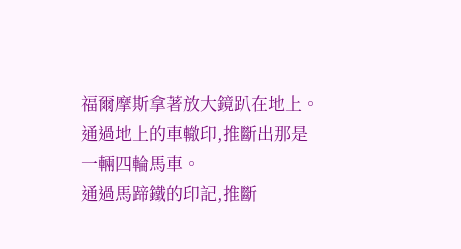福爾摩斯拿著放大鏡趴在地上。
通過地上的車轍印,推斷出那是一輛四輪馬車。
通過馬蹄鐵的印記,推斷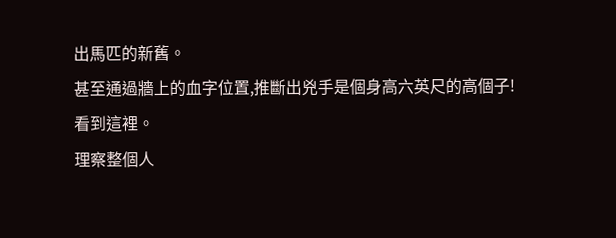出馬匹的新舊。
甚至通過牆上的血字位置,推斷出兇手是個身高六英尺的高個子!
看到這裡。
理察整個人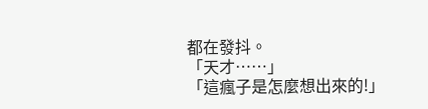都在發抖。
「天才……」
「這瘋子是怎麼想出來的!」